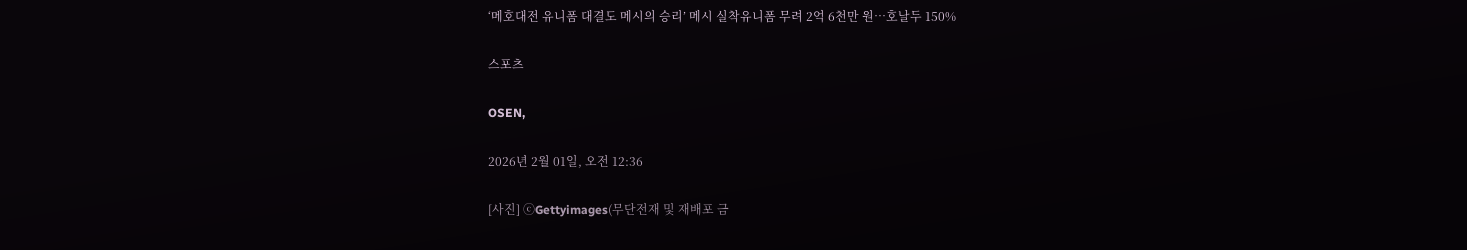‘메호대전 유니폼 대결도 메시의 승리’ 메시 실착유니폼 무려 2억 6천만 원…호날두 150%

스포츠

OSEN,

2026년 2월 01일, 오전 12:36

[사진] ⓒGettyimages(무단전재 및 재배포 금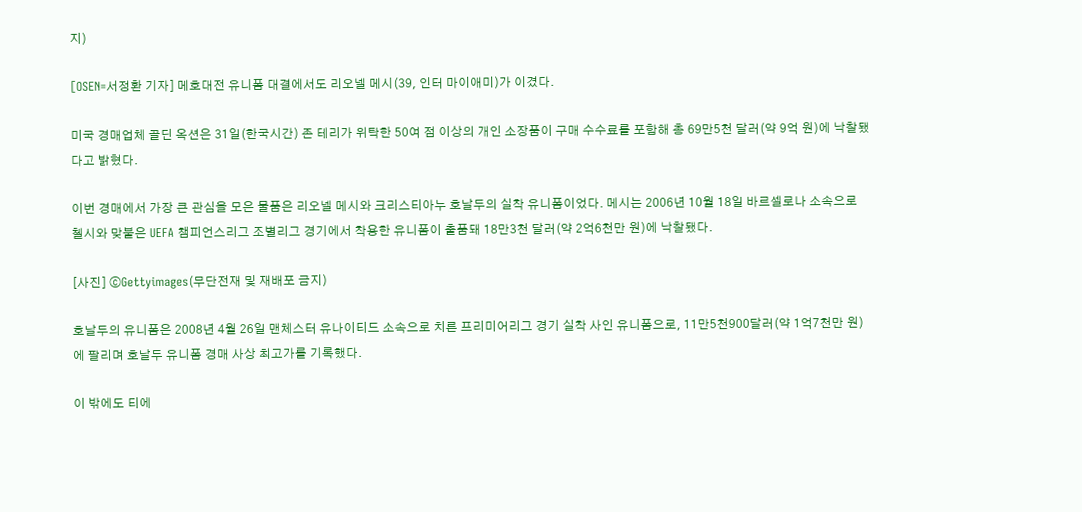지)

[OSEN=서정환 기자] 메호대전 유니폼 대결에서도 리오넬 메시(39, 인터 마이애미)가 이겼다.

미국 경매업체 골딘 옥션은 31일(한국시간) 존 테리가 위탁한 50여 점 이상의 개인 소장품이 구매 수수료를 포함해 총 69만5천 달러(약 9억 원)에 낙찰됐다고 밝혔다.

이번 경매에서 가장 큰 관심을 모은 물품은 리오넬 메시와 크리스티아누 호날두의 실착 유니폼이었다. 메시는 2006년 10월 18일 바르셀로나 소속으로 첼시와 맞붙은 UEFA 챔피언스리그 조별리그 경기에서 착용한 유니폼이 출품돼 18만3천 달러(약 2억6천만 원)에 낙찰됐다.

[사진] ⓒGettyimages(무단전재 및 재배포 금지)

호날두의 유니폼은 2008년 4월 26일 맨체스터 유나이티드 소속으로 치른 프리미어리그 경기 실착 사인 유니폼으로, 11만5천900달러(약 1억7천만 원)에 팔리며 호날두 유니폼 경매 사상 최고가를 기록했다.

이 밖에도 티에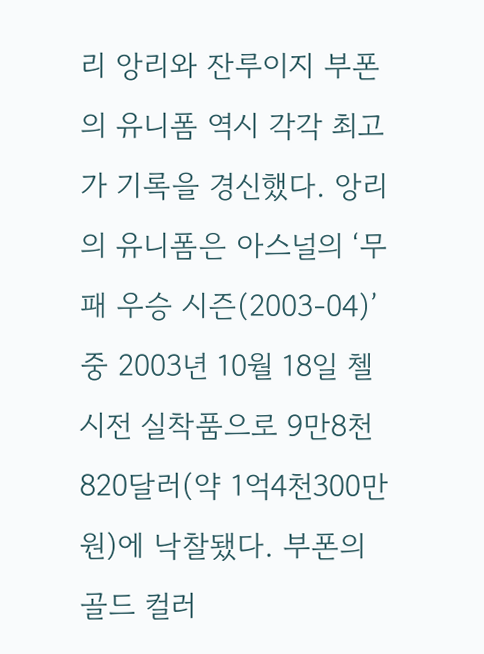리 앙리와 잔루이지 부폰의 유니폼 역시 각각 최고가 기록을 경신했다. 앙리의 유니폼은 아스널의 ‘무패 우승 시즌(2003-04)’ 중 2003년 10월 18일 첼시전 실착품으로 9만8천820달러(약 1억4천300만 원)에 낙찰됐다. 부폰의 골드 컬러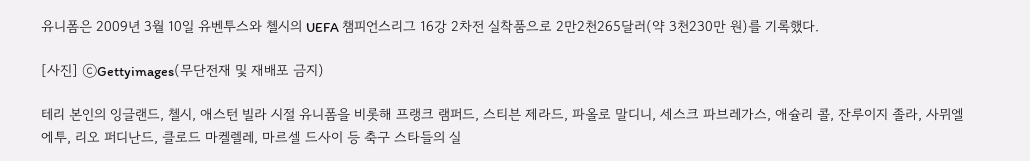유니폼은 2009년 3월 10일 유벤투스와 첼시의 UEFA 챔피언스리그 16강 2차전 실착품으로 2만2천265달러(약 3천230만 원)를 기록했다.

[사진] ⓒGettyimages(무단전재 및 재배포 금지)

테리 본인의 잉글랜드, 첼시, 애스턴 빌라 시절 유니폼을 비롯해 프랭크 램퍼드, 스티븐 제라드, 파올로 말디니, 세스크 파브레가스, 애슐리 콜, 잔루이지 졸라, 사뮈엘 에투, 리오 퍼디난드, 클로드 마켈렐레, 마르셀 드사이 등 축구 스타들의 실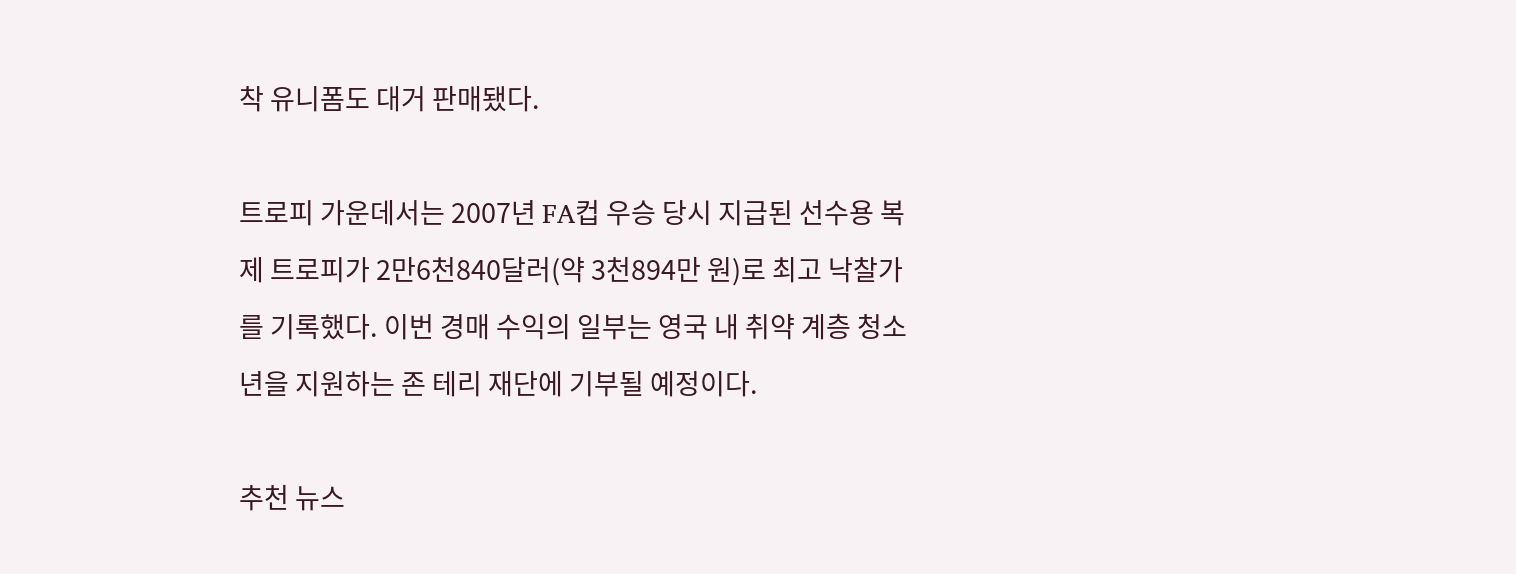착 유니폼도 대거 판매됐다.

트로피 가운데서는 2007년 FA컵 우승 당시 지급된 선수용 복제 트로피가 2만6천840달러(약 3천894만 원)로 최고 낙찰가를 기록했다. 이번 경매 수익의 일부는 영국 내 취약 계층 청소년을 지원하는 존 테리 재단에 기부될 예정이다.

추천 뉴스